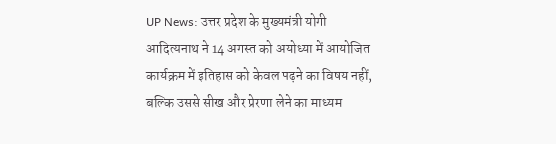UP News: उत्तर प्रदेश के मुख्यमंत्री योगी आदित्यनाथ ने 14 अगस्त को अयोध्या में आयोजित कार्यक्रम में इतिहास को केवल पढ़ने का विषय नहीं, बल्कि उससे सीख और प्रेरणा लेने का माध्यम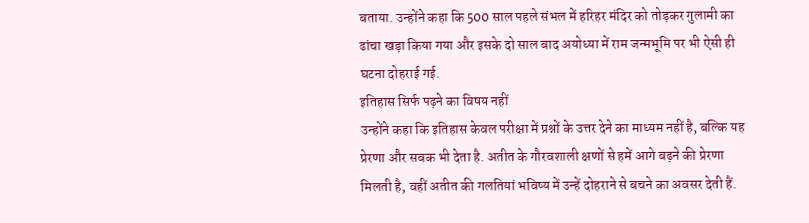बताया. उन्होंने कहा कि 500 साल पहले संभल में हरिहर मंदिर को तोड़कर गुलामी का ढांचा खड़ा किया गया और इसके दो साल बाद अयोध्या में राम जन्मभूमि पर भी ऐसी ही घटना दोहराई गई.
इतिहास सिर्फ पढ़ने का विषय नहीं
उन्होंने कहा कि इतिहास केवल परीक्षा में प्रश्नों के उत्तर देने का माध्यम नहीं है, बल्कि यह प्रेरणा और सबक भी देता है. अतीत के गौरवशाली क्षणों से हमें आगे बढ़ने की प्रेरणा मिलती है, वहीं अतीत की गलतियां भविष्य में उन्हें दोहराने से बचने का अवसर देती हैं.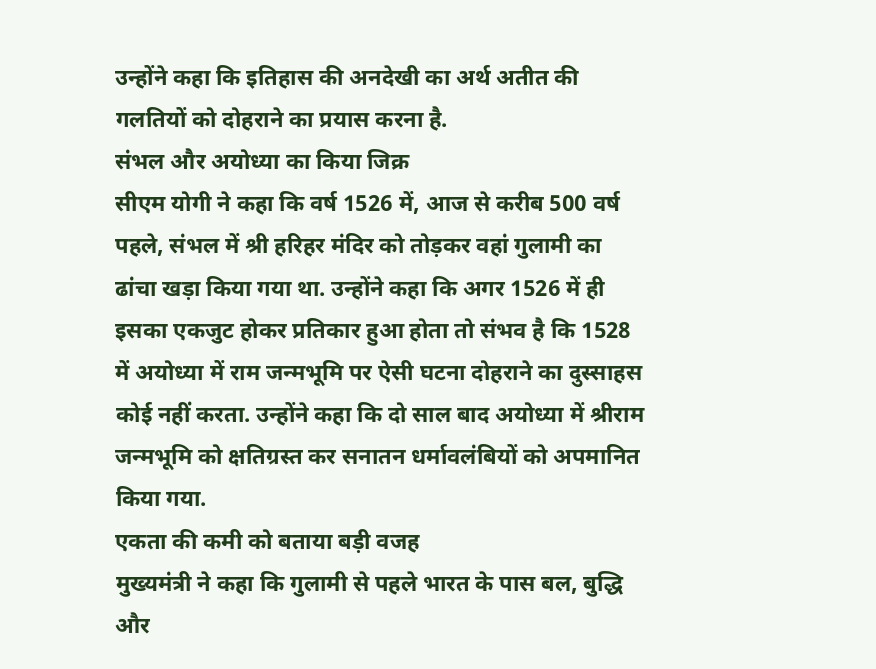उन्होंने कहा कि इतिहास की अनदेखी का अर्थ अतीत की गलतियों को दोहराने का प्रयास करना है.
संभल और अयोध्या का किया जिक्र
सीएम योगी ने कहा कि वर्ष 1526 में, आज से करीब 500 वर्ष पहले, संभल में श्री हरिहर मंदिर को तोड़कर वहां गुलामी का ढांचा खड़ा किया गया था. उन्होंने कहा कि अगर 1526 में ही इसका एकजुट होकर प्रतिकार हुआ होता तो संभव है कि 1528 में अयोध्या में राम जन्मभूमि पर ऐसी घटना दोहराने का दुस्साहस कोई नहीं करता. उन्होंने कहा कि दो साल बाद अयोध्या में श्रीराम जन्मभूमि को क्षतिग्रस्त कर सनातन धर्मावलंबियों को अपमानित किया गया.
एकता की कमी को बताया बड़ी वजह
मुख्यमंत्री ने कहा कि गुलामी से पहले भारत के पास बल, बुद्धि और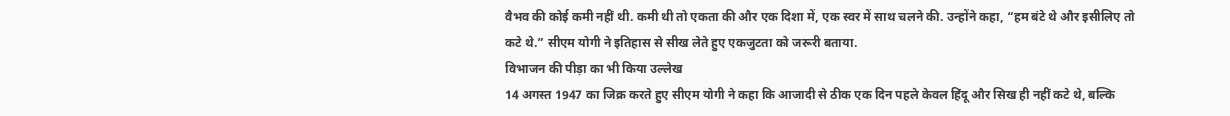वैभव की कोई कमी नहीं थी. कमी थी तो एकता की और एक दिशा में, एक स्वर में साथ चलने की. उन्होंने कहा, “हम बंटे थे और इसीलिए तो कटे थे.” सीएम योगी ने इतिहास से सीख लेते हुए एकजुटता को जरूरी बताया.
विभाजन की पीड़ा का भी किया उल्लेख
14 अगस्त 1947 का जिक्र करते हुए सीएम योगी ने कहा कि आजादी से ठीक एक दिन पहले केवल हिंदू और सिख ही नहीं कटे थे, बल्कि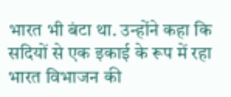भारत भी बंटा था. उन्होंने कहा कि सदियों से एक इकाई के रूप में रहा भारत विभाजन की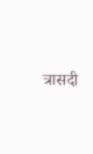त्रासदी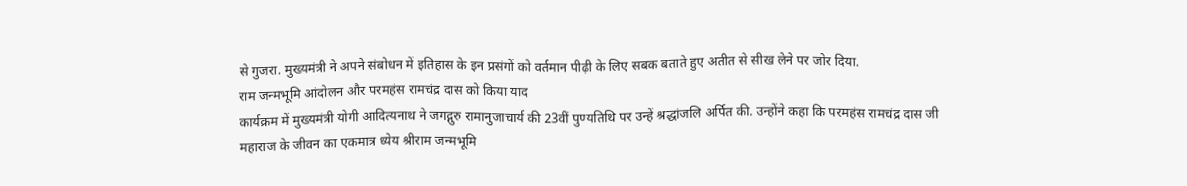से गुजरा. मुख्यमंत्री ने अपने संबोधन में इतिहास के इन प्रसंगों को वर्तमान पीढ़ी के लिए सबक बताते हुए अतीत से सीख लेने पर जोर दिया.
राम जन्मभूमि आंदोलन और परमहंस रामचंद्र दास को किया याद
कार्यक्रम में मुख्यमंत्री योगी आदित्यनाथ ने जगद्गुरु रामानुजाचार्य की 23वीं पुण्यतिथि पर उन्हें श्रद्धांजलि अर्पित की. उन्होंने कहा कि परमहंस रामचंद्र दास जी महाराज के जीवन का एकमात्र ध्येय श्रीराम जन्मभूमि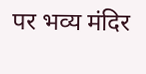पर भव्य मंदिर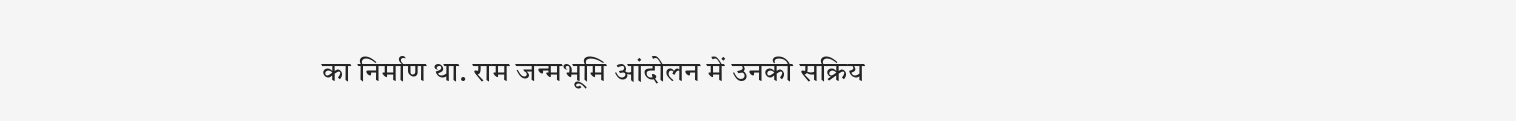का निर्माण था. राम जन्मभूमि आंदोलन में उनकी सक्रिय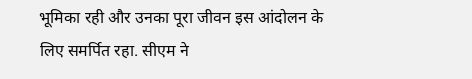भूमिका रही और उनका पूरा जीवन इस आंदोलन के लिए समर्पित रहा. सीएम ने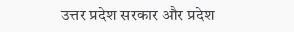उत्तर प्रदेश सरकार और प्रदेश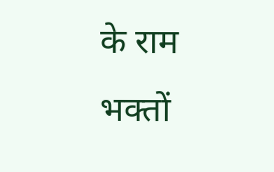के राम भक्तों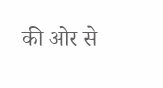की ओर से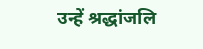उन्हें श्रद्धांजलि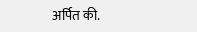अर्पित की.